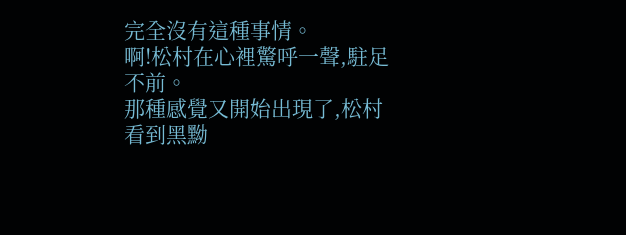完全沒有這種事情。
啊!松村在心裡驚呼一聲,駐足不前。
那種感覺又開始出現了,松村看到黑黝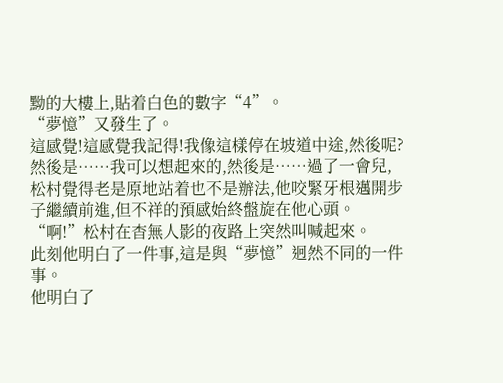黝的大樓上,貼着白色的數字“4”。
“夢憶”又發生了。
這感覺!這感覺我記得!我像這樣停在坡道中途,然後呢?然後是……我可以想起來的,然後是……過了一會兒,松村覺得老是原地站着也不是辦法,他咬緊牙根邁開步子繼續前進,但不祥的預感始終盤旋在他心頭。
“啊!”松村在杳無人影的夜路上突然叫喊起來。
此刻他明白了一件事,這是與“夢憶”迥然不同的一件事。
他明白了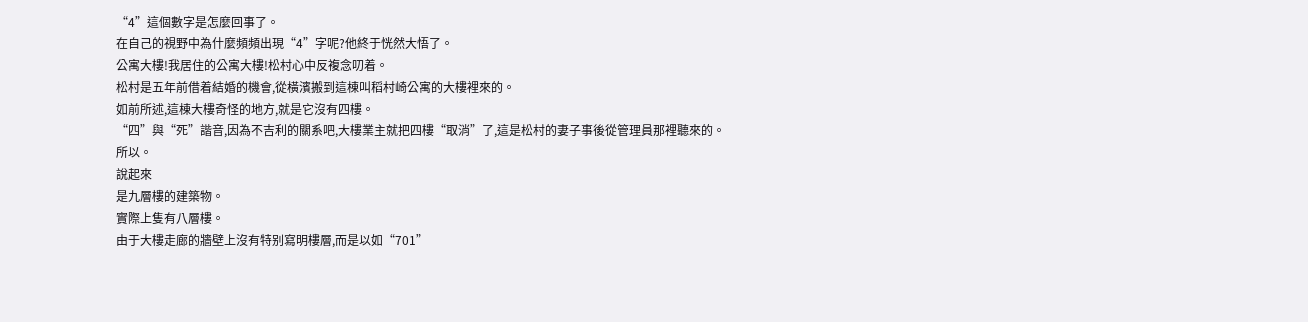“4”這個數字是怎麼回事了。
在自己的視野中為什麼頻頻出現“4”字呢?他終于恍然大悟了。
公寓大樓!我居住的公寓大樓!松村心中反複念叨着。
松村是五年前借着結婚的機會,從橫濱搬到這棟叫稻村崎公寓的大樓裡來的。
如前所述,這棟大樓奇怪的地方,就是它沒有四樓。
“四”與“死”諧音,因為不吉利的關系吧,大樓業主就把四樓“取消”了,這是松村的妻子事後從管理員那裡聽來的。
所以。
說起來
是九層樓的建築物。
實際上隻有八層樓。
由于大樓走廊的牆壁上沒有特别寫明樓層,而是以如“701”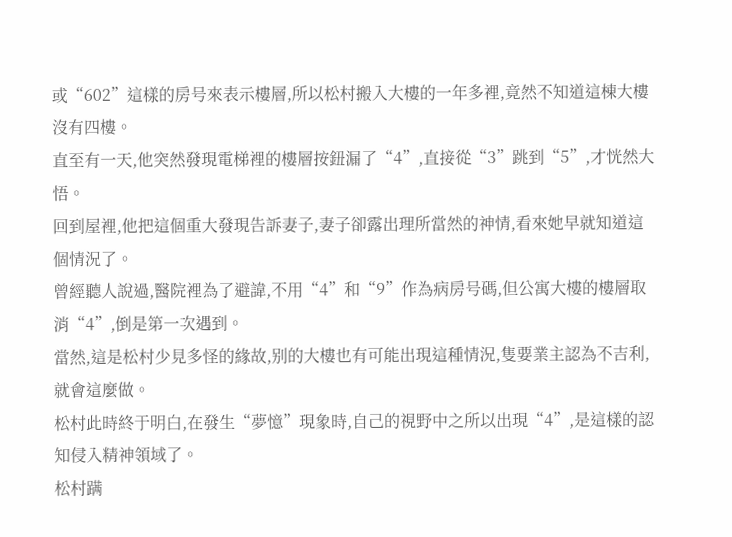或“602”這樣的房号來表示樓層,所以松村搬入大樓的一年多裡,竟然不知道這棟大樓沒有四樓。
直至有一天,他突然發現電梯裡的樓層按鈕漏了“4”,直接從“3”跳到“5”,才恍然大悟。
回到屋裡,他把這個重大發現告訴妻子,妻子卻露出理所當然的神情,看來她早就知道這個情況了。
曾經聽人說過,醫院裡為了避諱,不用“4”和“9”作為病房号碼,但公寓大樓的樓層取消“4”,倒是第一次遇到。
當然,這是松村少見多怪的緣故,别的大樓也有可能出現這種情況,隻要業主認為不吉利,就會這麼做。
松村此時終于明白,在發生“夢憶”現象時,自己的視野中之所以出現“4”,是這樣的認知侵入精神領域了。
松村蹒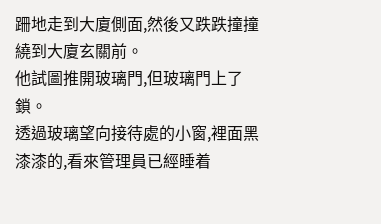跚地走到大廈側面,然後又跌跌撞撞繞到大廈玄關前。
他試圖推開玻璃門,但玻璃門上了鎖。
透過玻璃望向接待處的小窗,裡面黑漆漆的,看來管理員已經睡着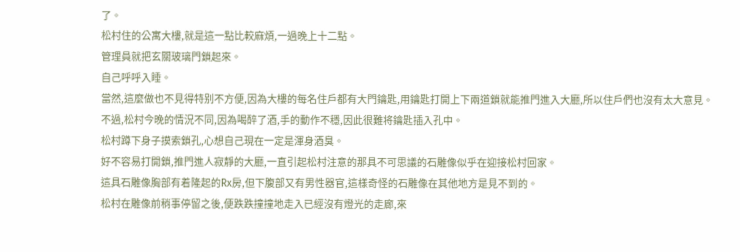了。
松村住的公寓大樓,就是這一點比較麻煩,一過晚上十二點。
管理員就把玄關玻璃門鎖起來。
自己呼呼入睡。
當然,這麼做也不見得特别不方便,因為大樓的每名住戶都有大門鑰匙,用鑰匙打開上下兩道鎖就能推門進入大廳,所以住戶們也沒有太大意見。
不過,松村今晚的情況不同,因為喝醉了酒,手的動作不穩,因此很難将鑰匙插入孔中。
松村蹲下身子摸索鎖孔,心想自己現在一定是渾身酒臭。
好不容易打開鎖,推門進人寂靜的大廳,一直引起松村注意的那具不可思議的石雕像似乎在迎接松村回家。
這具石雕像胸部有着隆起的Rx房,但下腹部又有男性器官,這樣奇怪的石雕像在其他地方是見不到的。
松村在雕像前稍事停留之後,便跌跌撞撞地走入已經沒有燈光的走廊,來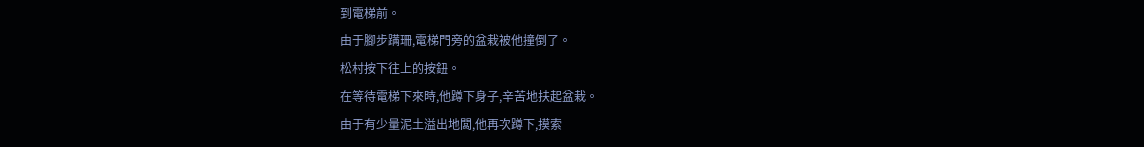到電梯前。
由于腳步蹒珊,電梯門旁的盆栽被他撞倒了。
松村按下往上的按鈕。
在等待電梯下來時,他蹲下身子,辛苦地扶起盆栽。
由于有少量泥土溢出地闆,他再次蹲下,摸索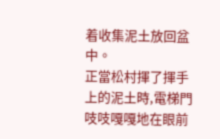着收集泥土放回盆中。
正當松村揮了揮手上的泥土時,電梯門吱吱嘎嘎地在眼前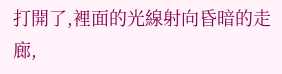打開了,裡面的光線射向昏暗的走廊,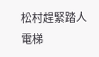松村趕緊踏人電梯